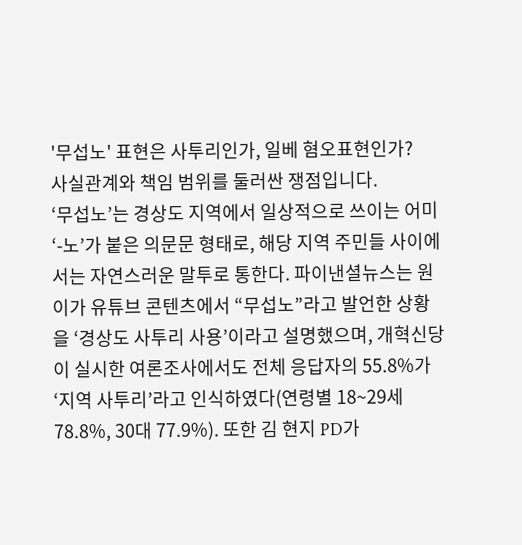'무섭노' 표현은 사투리인가, 일베 혐오표현인가?
사실관계와 책임 범위를 둘러싼 쟁점입니다.
‘무섭노’는 경상도 지역에서 일상적으로 쓰이는 어미 ‘‑노’가 붙은 의문문 형태로, 해당 지역 주민들 사이에서는 자연스러운 말투로 통한다. 파이낸셜뉴스는 원이가 유튜브 콘텐츠에서 “무섭노”라고 발언한 상황을 ‘경상도 사투리 사용’이라고 설명했으며, 개혁신당이 실시한 여론조사에서도 전체 응답자의 55.8%가 ‘지역 사투리’라고 인식하였다(연령별 18~29세 78.8%, 30대 77.9%). 또한 김 현지 PD가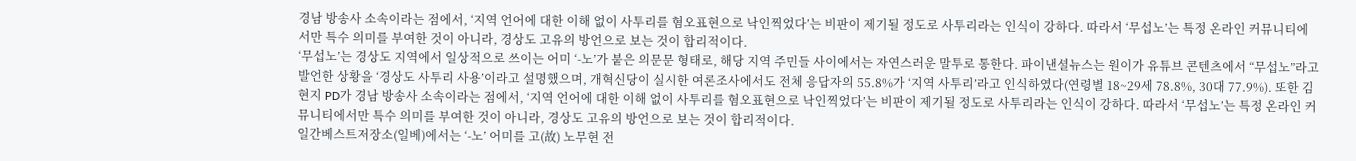경남 방송사 소속이라는 점에서, ‘지역 언어에 대한 이해 없이 사투리를 혐오표현으로 낙인찍었다’는 비판이 제기될 정도로 사투리라는 인식이 강하다. 따라서 ‘무섭노’는 특정 온라인 커뮤니티에서만 특수 의미를 부여한 것이 아니라, 경상도 고유의 방언으로 보는 것이 합리적이다.
‘무섭노’는 경상도 지역에서 일상적으로 쓰이는 어미 ‘‑노’가 붙은 의문문 형태로, 해당 지역 주민들 사이에서는 자연스러운 말투로 통한다. 파이낸셜뉴스는 원이가 유튜브 콘텐츠에서 “무섭노”라고 발언한 상황을 ‘경상도 사투리 사용’이라고 설명했으며, 개혁신당이 실시한 여론조사에서도 전체 응답자의 55.8%가 ‘지역 사투리’라고 인식하였다(연령별 18~29세 78.8%, 30대 77.9%). 또한 김 현지 PD가 경남 방송사 소속이라는 점에서, ‘지역 언어에 대한 이해 없이 사투리를 혐오표현으로 낙인찍었다’는 비판이 제기될 정도로 사투리라는 인식이 강하다. 따라서 ‘무섭노’는 특정 온라인 커뮤니티에서만 특수 의미를 부여한 것이 아니라, 경상도 고유의 방언으로 보는 것이 합리적이다.
일간베스트저장소(일베)에서는 ‘‑노’ 어미를 고(故) 노무현 전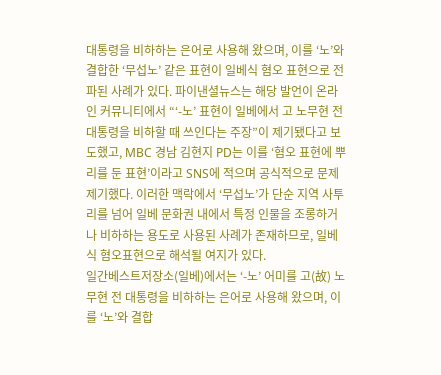대통령을 비하하는 은어로 사용해 왔으며, 이를 ‘노’와 결합한 ‘무섭노’ 같은 표현이 일베식 혐오 표현으로 전파된 사례가 있다. 파이낸셜뉴스는 해당 발언이 온라인 커뮤니티에서 “‘‑노’ 표현이 일베에서 고 노무현 전 대통령을 비하할 때 쓰인다는 주장”이 제기됐다고 보도했고, MBC 경남 김현지 PD는 이를 ‘혐오 표현에 뿌리를 둔 표현’이라고 SNS에 적으며 공식적으로 문제 제기했다. 이러한 맥락에서 ‘무섭노’가 단순 지역 사투리를 넘어 일베 문화권 내에서 특정 인물을 조롱하거나 비하하는 용도로 사용된 사례가 존재하므로, 일베식 혐오표현으로 해석될 여지가 있다.
일간베스트저장소(일베)에서는 ‘‑노’ 어미를 고(故) 노무현 전 대통령을 비하하는 은어로 사용해 왔으며, 이를 ‘노’와 결합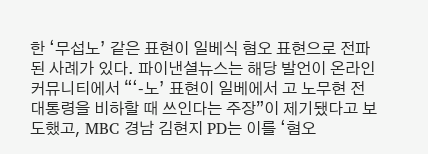한 ‘무섭노’ 같은 표현이 일베식 혐오 표현으로 전파된 사례가 있다. 파이낸셜뉴스는 해당 발언이 온라인 커뮤니티에서 “‘‑노’ 표현이 일베에서 고 노무현 전 대통령을 비하할 때 쓰인다는 주장”이 제기됐다고 보도했고, MBC 경남 김현지 PD는 이를 ‘혐오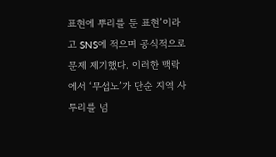표현에 뿌리를 둔 표현’이라고 SNS에 적으며 공식적으로 문제 제기했다. 이러한 맥락에서 ‘무섭노’가 단순 지역 사투리를 넘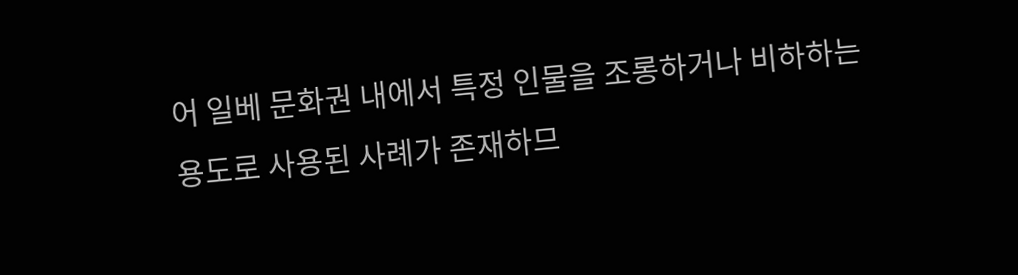어 일베 문화권 내에서 특정 인물을 조롱하거나 비하하는 용도로 사용된 사례가 존재하므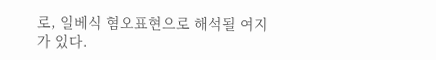로, 일베식 혐오표현으로 해석될 여지가 있다.